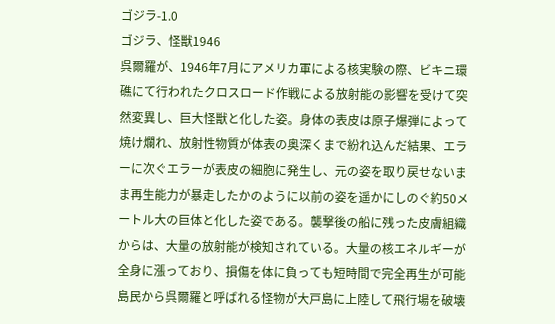ゴジラ-1.0
ゴジラ、怪獣1946
呉爾羅が、1946年7月にアメリカ軍による核実験の際、ビキニ環礁にて行われたクロスロード作戦による放射能の影響を受けて突然変異し、巨大怪獣と化した姿。身体の表皮は原子爆弾によって焼け爛れ、放射性物質が体表の奥深くまで紛れ込んだ結果、エラーに次ぐエラーが表皮の細胞に発生し、元の姿を取り戻せないまま再生能力が暴走したかのように以前の姿を遥かにしのぐ約50メートル大の巨体と化した姿である。襲撃後の船に残った皮膚組織からは、大量の放射能が検知されている。大量の核エネルギーが全身に漲っており、損傷を体に負っても短時間で完全再生が可能
島民から呉爾羅と呼ばれる怪物が大戸島に上陸して飛行場を破壊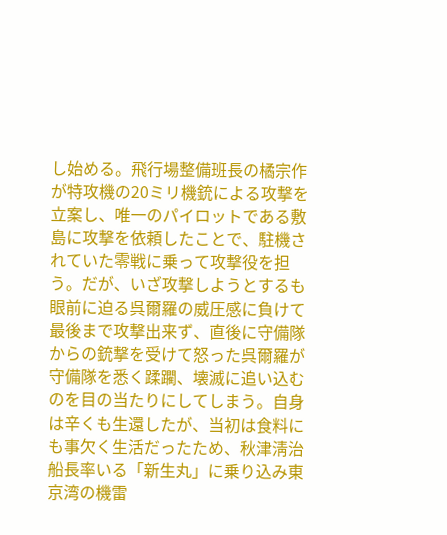し始める。飛行場整備班長の橘宗作が特攻機の20ミリ機銃による攻撃を立案し、唯一のパイロットである敷島に攻撃を依頼したことで、駐機されていた零戦に乗って攻撃役を担う。だが、いざ攻撃しようとするも眼前に迫る呉爾羅の威圧感に負けて最後まで攻撃出来ず、直後に守備隊からの銃撃を受けて怒った呉爾羅が守備隊を悉く蹂躙、壊滅に追い込むのを目の当たりにしてしまう。自身は辛くも生還したが、当初は食料にも事欠く生活だったため、秋津淸治船長率いる「新生丸」に乗り込み東京湾の機雷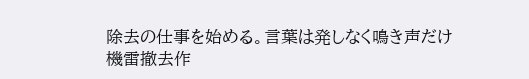除去の仕事を始める。言葉は発しなく鳴き声だけ
機雷撤去作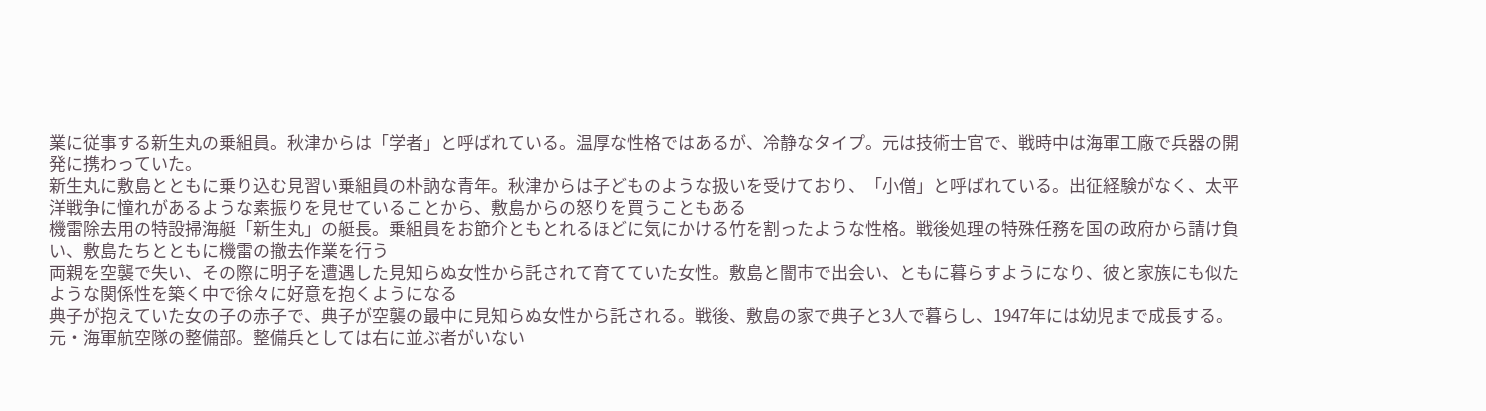業に従事する新生丸の乗組員。秋津からは「学者」と呼ばれている。温厚な性格ではあるが、冷静なタイプ。元は技術士官で、戦時中は海軍工廠で兵器の開発に携わっていた。
新生丸に敷島とともに乗り込む見習い乗組員の朴訥な青年。秋津からは子どものような扱いを受けており、「小僧」と呼ばれている。出征経験がなく、太平洋戦争に憧れがあるような素振りを見せていることから、敷島からの怒りを買うこともある
機雷除去用の特設掃海艇「新生丸」の艇長。乗組員をお節介ともとれるほどに気にかける竹を割ったような性格。戦後処理の特殊任務を国の政府から請け負い、敷島たちとともに機雷の撤去作業を行う
両親を空襲で失い、その際に明子を遭遇した見知らぬ女性から託されて育てていた女性。敷島と闇市で出会い、ともに暮らすようになり、彼と家族にも似たような関係性を築く中で徐々に好意を抱くようになる
典子が抱えていた女の子の赤子で、典子が空襲の最中に見知らぬ女性から託される。戦後、敷島の家で典子と3人で暮らし、1947年には幼児まで成長する。
元・海軍航空隊の整備部。整備兵としては右に並ぶ者がいない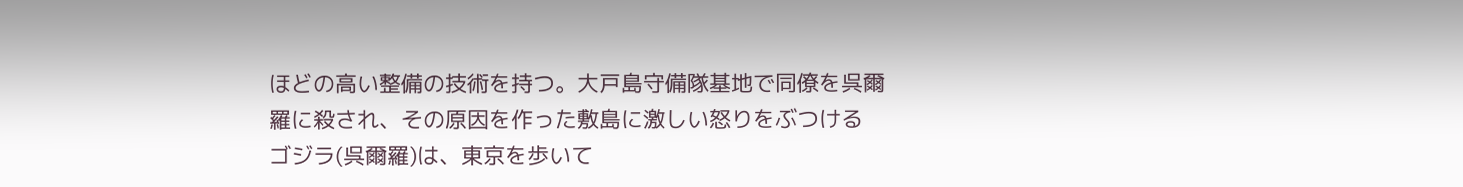ほどの高い整備の技術を持つ。大戸島守備隊基地で同僚を呉爾羅に殺され、その原因を作った敷島に激しい怒りをぶつける
ゴジラ(呉爾羅)は、東京を歩いて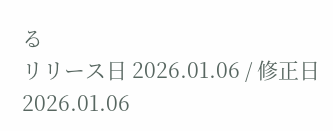る
リリース日 2026.01.06 / 修正日 2026.01.06